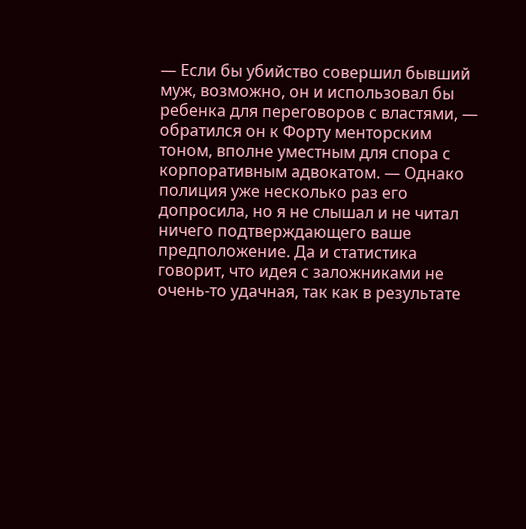— Если бы убийство совершил бывший муж, возможно, он и использовал бы ребенка для переговоров с властями, — обратился он к Форту менторским тоном, вполне уместным для спора с корпоративным адвокатом. — Однако полиция уже несколько раз его допросила, но я не слышал и не читал ничего подтверждающего ваше предположение. Да и статистика говорит, что идея с заложниками не очень-то удачная, так как в результате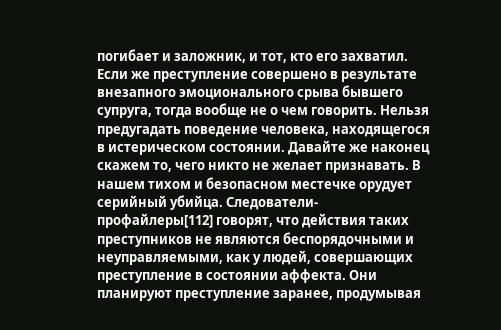погибает и заложник, и тот, кто его захватил. Если же преступление совершено в результате внезапного эмоционального срыва бывшего супруга, тогда вообще не о чем говорить. Нельзя предугадать поведение человека, находящегося в истерическом состоянии. Давайте же наконец скажем то, чего никто не желает признавать. В нашем тихом и безопасном местечке орудует серийный убийца. Следователи-профайлеры[112] говорят, что действия таких преступников не являются беспорядочными и неуправляемыми, как у людей, совершающих преступление в состоянии аффекта. Они планируют преступление заранее, продумывая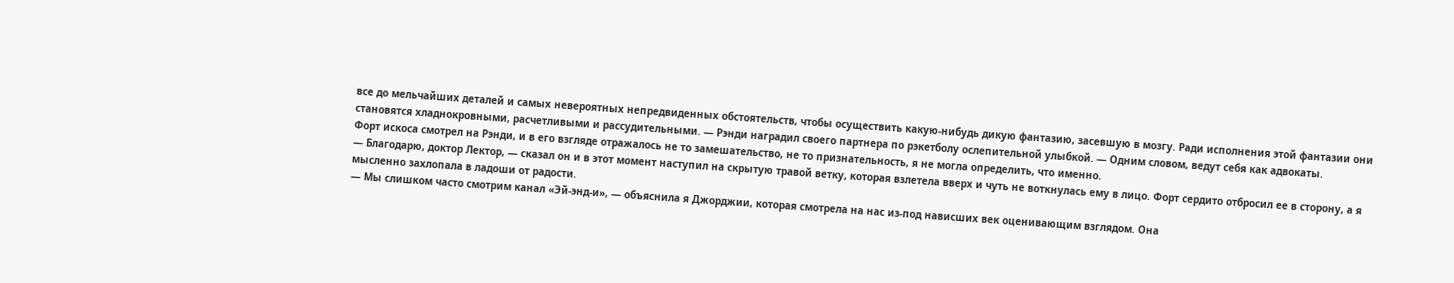все до мельчайших деталей и самых невероятных непредвиденных обстоятельств, чтобы осуществить какую-нибудь дикую фантазию, засевшую в мозгу. Ради исполнения этой фантазии они становятся хладнокровными, расчетливыми и рассудительными. — Рэнди наградил своего партнера по рэкетболу ослепительной улыбкой. — Одним словом, ведут себя как адвокаты.
Форт искоса смотрел на Рэнди, и в его взгляде отражалось не то замешательство, не то признательность, я не могла определить, что именно.
— Благодарю, доктор Лектор, — сказал он и в этот момент наступил на скрытую травой ветку, которая взлетела вверх и чуть не воткнулась ему в лицо. Форт сердито отбросил ее в сторону, а я мысленно захлопала в ладоши от радости.
— Мы слишком часто смотрим канал «Эй-энд-и», — объяснила я Джорджии, которая смотрела на нас из-под нависших век оценивающим взглядом. Она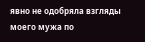явно не одобряла взгляды моего мужа по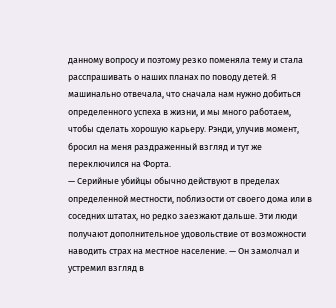данному вопросу и поэтому резко поменяла тему и стала расспрашивать о наших планах по поводу детей. Я машинально отвечала, что сначала нам нужно добиться определенного успеха в жизни, и мы много работаем, чтобы сделать хорошую карьеру. Рэнди, улучив момент, бросил на меня раздраженный взгляд и тут же переключился на Форта.
— Серийные убийцы обычно действуют в пределах определенной местности, поблизости от своего дома или в соседних штатах, но редко заезжают дальше. Эти люди получают дополнительное удовольствие от возможности наводить страх на местное население. — Он замолчал и устремил взгляд в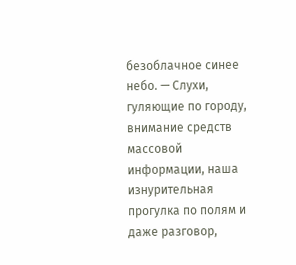безоблачное синее небо. — Слухи, гуляющие по городу, внимание средств массовой информации, наша изнурительная прогулка по полям и даже разговор,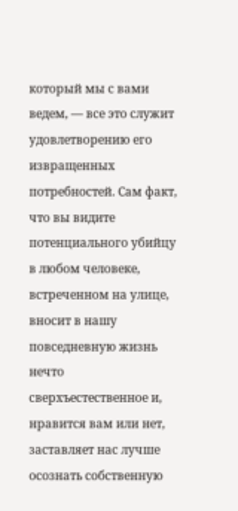который мы с вами ведем, — все это служит удовлетворению его извращенных потребностей. Сам факт, что вы видите потенциального убийцу в любом человеке, встреченном на улице, вносит в нашу повседневную жизнь нечто сверхъестественное и, нравится вам или нет, заставляет нас лучше осознать собственную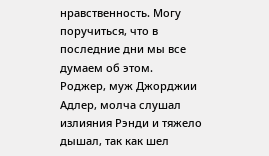нравственность. Могу поручиться, что в последние дни мы все думаем об этом.
Роджер, муж Джорджии Адлер, молча слушал излияния Рэнди и тяжело дышал, так как шел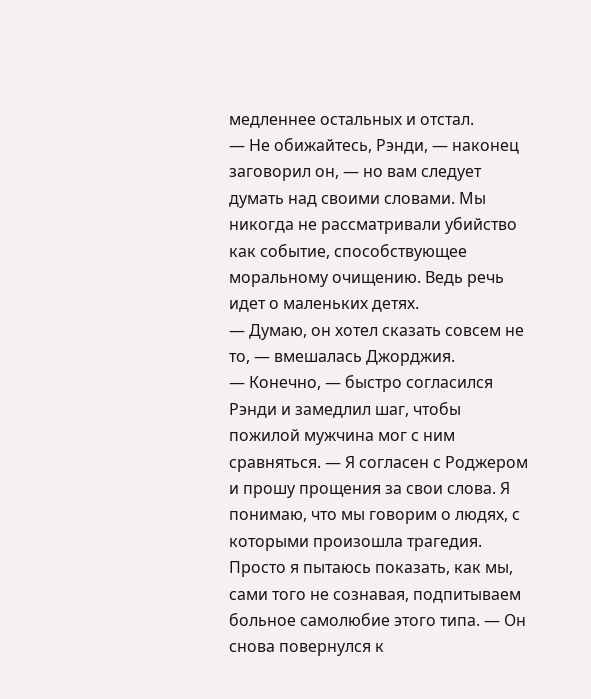медленнее остальных и отстал.
— Не обижайтесь, Рэнди, — наконец заговорил он, — но вам следует думать над своими словами. Мы никогда не рассматривали убийство как событие, способствующее моральному очищению. Ведь речь идет о маленьких детях.
— Думаю, он хотел сказать совсем не то, — вмешалась Джорджия.
— Конечно, — быстро согласился Рэнди и замедлил шаг, чтобы пожилой мужчина мог с ним сравняться. — Я согласен с Роджером и прошу прощения за свои слова. Я понимаю, что мы говорим о людях, с которыми произошла трагедия. Просто я пытаюсь показать, как мы, сами того не сознавая, подпитываем больное самолюбие этого типа. — Он снова повернулся к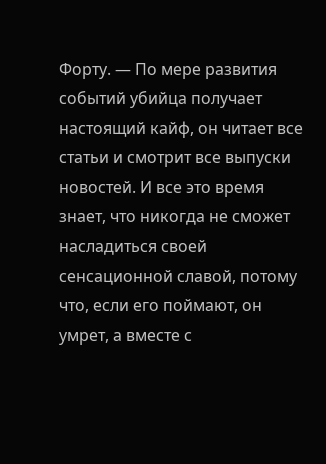Форту. — По мере развития событий убийца получает настоящий кайф, он читает все статьи и смотрит все выпуски новостей. И все это время знает, что никогда не сможет насладиться своей сенсационной славой, потому что, если его поймают, он умрет, а вместе с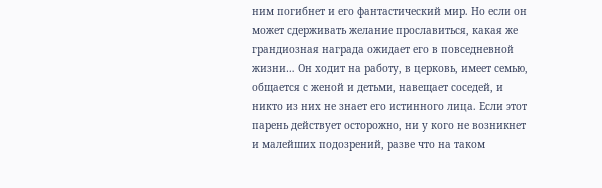ним погибнет и его фантастический мир. Но если он может сдерживать желание прославиться, какая же грандиозная награда ожидает его в повседневной жизни… Он ходит на работу, в церковь, имеет семью, общается с женой и детьми, навещает соседей, и никто из них не знает его истинного лица. Если этот парень действует осторожно, ни у кого не возникнет и малейших подозрений, разве что на таком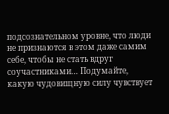подсознательном уровне, что люди не признаются в этом даже самим себе, чтобы не стать вдруг соучастниками… Подумайте, какую чудовищную силу чувствует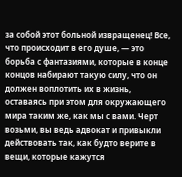за собой этот больной извращенец! Все, что происходит в его душе, — это борьба с фантазиями, которые в конце концов набирают такую силу, что он должен воплотить их в жизнь, оставаясь при этом для окружающего мира таким же, как мы с вами. Черт возьми, вы ведь адвокат и привыкли действовать так, как будто верите в вещи, которые кажутся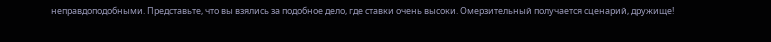неправдоподобными. Представьте, что вы взялись за подобное дело, где ставки очень высоки. Омерзительный получается сценарий, дружище!